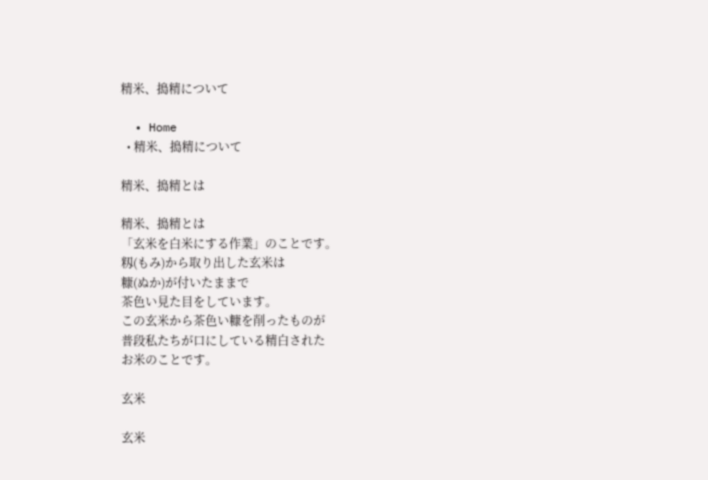精米、搗精について

  • Home
  • 精米、搗精について

精米、搗精とは

精米、搗精とは
「玄米を白米にする作業」のことです。
籾(もみ)から取り出した玄米は
糠(ぬか)が付いたままで
茶色い見た目をしています。
この玄米から茶色い糠を削ったものが
普段私たちが口にしている精白された
お米のことです。

玄米

玄米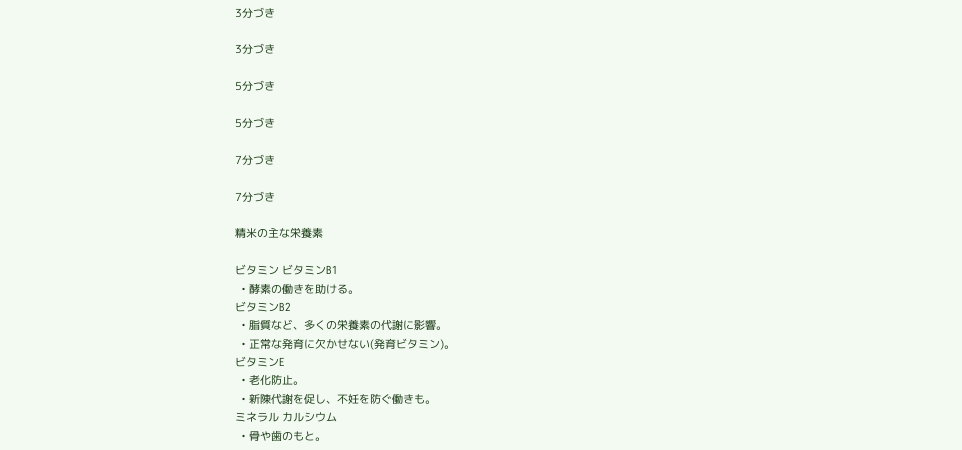3分づき

3分づき

5分づき

5分づき

7分づき

7分づき

精米の主な栄養素

ビタミン ビタミンB1
  • 酵素の働きを助ける。
ビタミンB2
  • 脂質など、多くの栄養素の代謝に影響。
  • 正常な発育に欠かせない(発育ビタミン)。
ビタミンE
  • 老化防止。
  • 新陳代謝を促し、不妊を防ぐ働きも。
ミネラル カルシウム
  • 骨や歯のもと。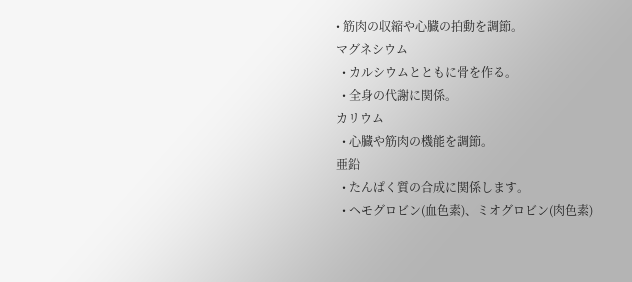• 筋肉の収縮や心臓の拍動を調節。
マグネシウム
  • カルシウムとともに骨を作る。
  • 全身の代謝に関係。
カリウム
  • 心臓や筋肉の機能を調節。
亜鉛
  • たんぱく質の合成に関係します。
  • ヘモグロビン(血色素)、ミオグロビン(肉色素)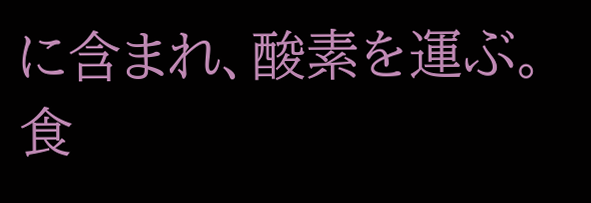に含まれ、酸素を運ぶ。
食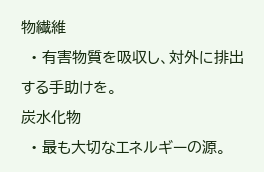物繊維
  • 有害物質を吸収し、対外に排出する手助けを。
炭水化物
  • 最も大切なエネルギーの源。